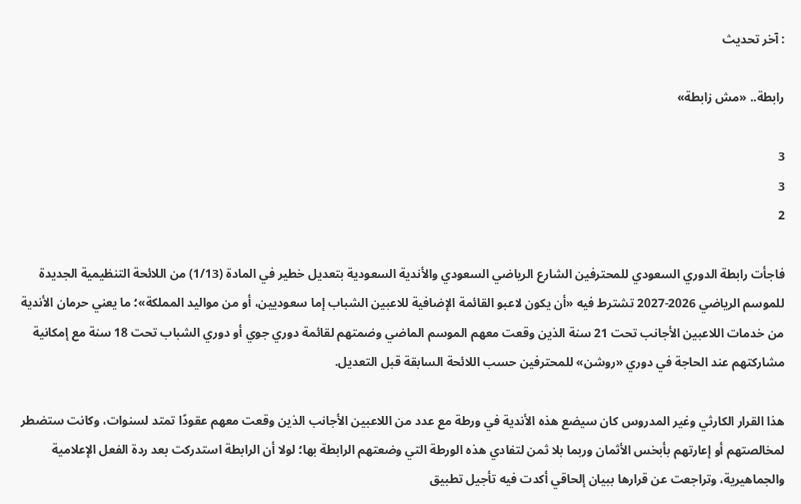: آخر تحديث

رابطة.. «مش زابطة»

3
3
2

فاجأت رابطة الدوري السعودي للمحترفين الشارع الرياضي السعودي والأندية السعودية بتعديل خطير في المادة (1/13) من اللائحة التنظيمية الجديدة للموسم الرياضي 2026-2027 تشترط فيه «أن يكون لاعبو القائمة الإضافية للاعبين الشباب إما سعوديين، أو من مواليد المملكة»؛ ما يعني حرمان الأندية من خدمات اللاعبين الأجانب تحت 21 سنة الذين وقعت معهم الموسم الماضي وضمتهم لقائمة دوري جوي أو دوري الشباب تحت 18 سنة مع إمكانية مشاركتهم عند الحاجة في دوري «روشن» للمحترفين حسب اللائحة السابقة قبل التعديل.

هذا القرار الكارثي وغير المدروس كان سيضع هذه الأندية في ورطة مع عدد من اللاعبين الأجانب الذين وقعت معهم عقودًا تمتد لسنوات، وكانت ستضطر لمخالصتهم أو إعارتهم بأبخس الأثمان وربما بلا ثمن لتفادي هذه الورطة التي وضعتهم الرابطة بها؛ لولا أن الرابطة استدركت بعد ردة الفعل الإعلامية والجماهيرية، وتراجعت عن قرارها ببيان إلحاقي أكدت فيه تأجيل تطبيق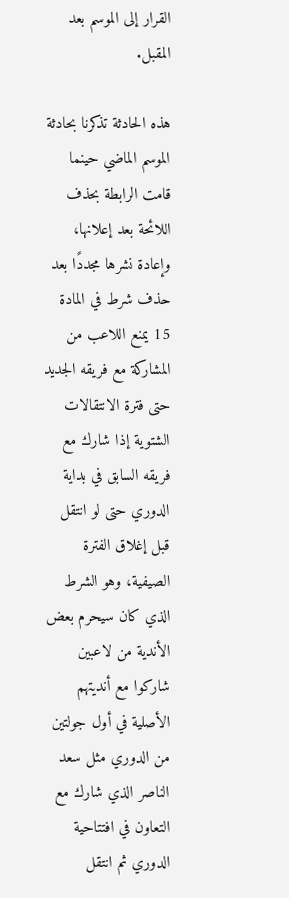القرار إلى الموسم بعد المقبل.

هذه الحادثة تذكرنا بحادثة الموسم الماضي حينما قامت الرابطة بحذف اللائحة بعد إعلانها، وإعادة نشرها مجددًا بعد حذف شرط في المادة 15 يمنع اللاعب من المشاركة مع فريقه الجديد حتى فترة الانتقالات الشتوية إذا شارك مع فريقه السابق في بداية الدوري حتى لو انتقل قبل إغلاق الفترة الصيفية، وهو الشرط الذي كان سيحرم بعض الأندية من لاعبين شاركوا مع أنديتهم الأصلية في أول جولتين من الدوري مثل سعد الناصر الذي شارك مع التعاون في افتتاحية الدوري ثم انتقل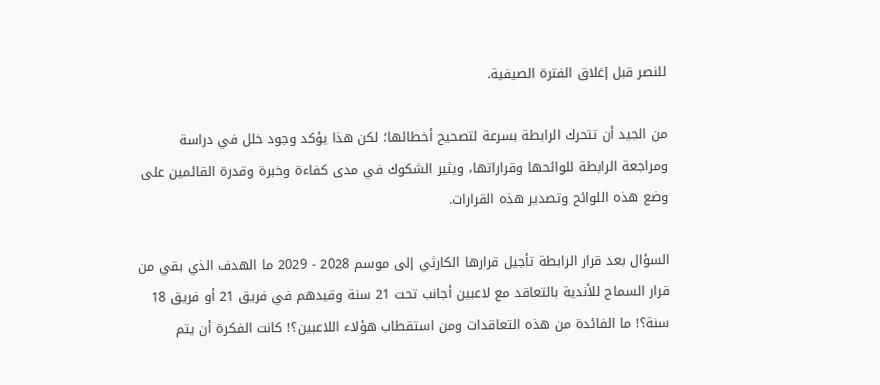للنصر قبل إغلاق الفترة الصيفية.

من الجيد أن تتحرك الرابطة بسرعة لتصحيح أخطائها؛ لكن هذا يؤكد وجود خلل في دراسة ومراجعة الرابطة للوائحها وقراراتها، ويثير الشكوك في مدى كفاءة وخبرة وقدرة القائمين على وضع هذه اللوائح وتصدير هذه القرارات.

السؤال بعد قرار الرابطة تأجيل قرارها الكارثي إلى موسم 2028 - 2029 ما الهدف الذي بقي من قرار السماح للأندية بالتعاقد مع لاعبين أجانب تحت 21 سنة وقيدهم في فريق 21 أو فريق 18 سنة؟! ما الفائدة من هذه التعاقدات ومن استقطاب هؤلاء اللاعبين؟! كانت الفكرة أن يتم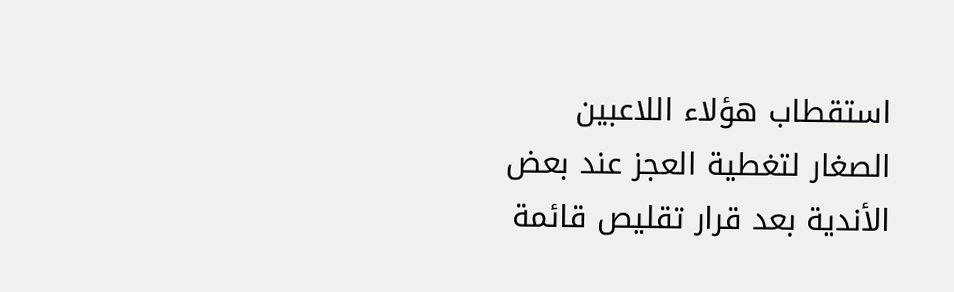استقطاب هؤلاء اللاعبين الصغار لتغطية العجز عند بعض الأندية بعد قرار تقليص قائمة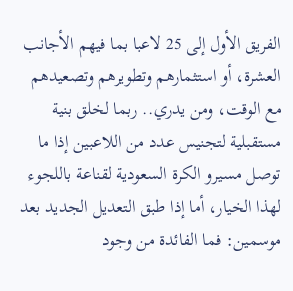الفريق الأول إلى 25 لاعبا بما فيهم الأجانب العشرة، أو استثمارهم وتطويرهم وتصعيدهم مع الوقت، ومن يدري.. ربما لخلق بنية مستقبلية لتجنيس عدد من اللاعبين إذا ما توصل مسيرو الكرة السعودية لقناعة باللجوء لهذا الخيار، أما إذا طبق التعديل الجديد بعد موسمين: فما الفائدة من وجود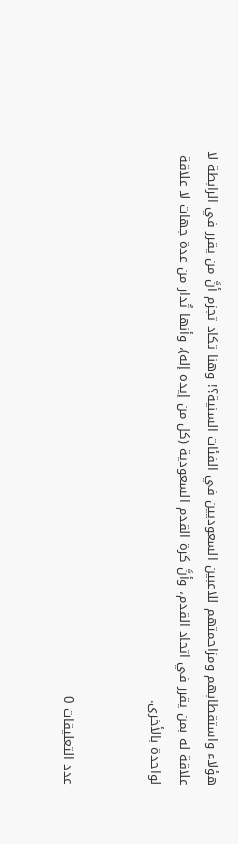هؤلاء واستقطابهم ومزاحمتهم للاعبين السعوديين في الفئات السنية؟! وهنا تكاد تجزم أنَّ من يقرر في الرابطة لا علاقة له بمن يقرر في اتحاد القدم، وأنَّ كرة القدم السعودية (كل من إيده إله)، وأنها تُدار من عدة جهات لا علاقة لواحدة بالأخرى.


عدد التعليقات 0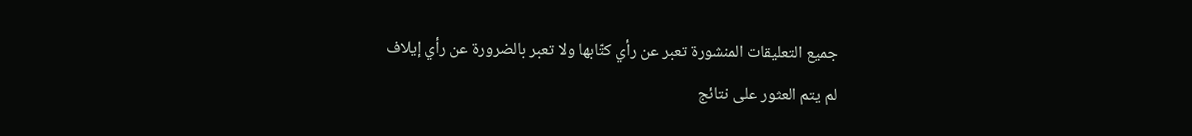جميع التعليقات المنشورة تعبر عن رأي كتّابها ولا تعبر بالضرورة عن رأي إيلاف
لم يتم العثور على نتائج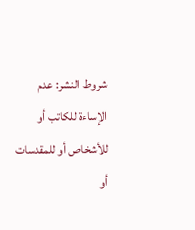شروط النشر: عدم الإساءة للكاتب أو للأشخاص أو للمقدسات أو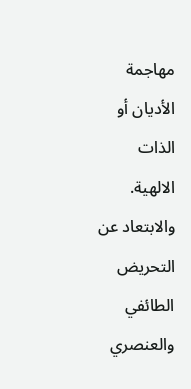مهاجمة الأديان أو الذات الالهية. والابتعاد عن التحريض الطائفي والعنصري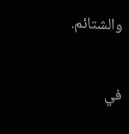والشتائم.

في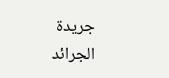جريدة الجرائد